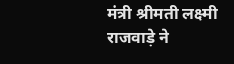मंत्री श्रीमती लक्ष्मी राजवाड़े ने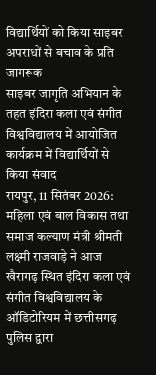विद्यार्थियों को किया साइबर अपराधों से बचाव के प्रति जागरूक
साइबर जागृति अभियान के तहत इंदिरा कला एवं संगीत विश्वविद्यालय में आयोजित कार्यक्रम में विद्यार्थियों से किया संवाद
रायपुर, 11 सितंबर 2026: महिला एवं बाल विकास तथा समाज कल्याण मंत्री श्रीमती लक्ष्मी राजवाड़े ने आज खैरागढ़ स्थित इंदिरा कला एवं संगीत विश्वविद्यालय के ऑडिटोरियम में छत्तीसगढ़ पुलिस द्वारा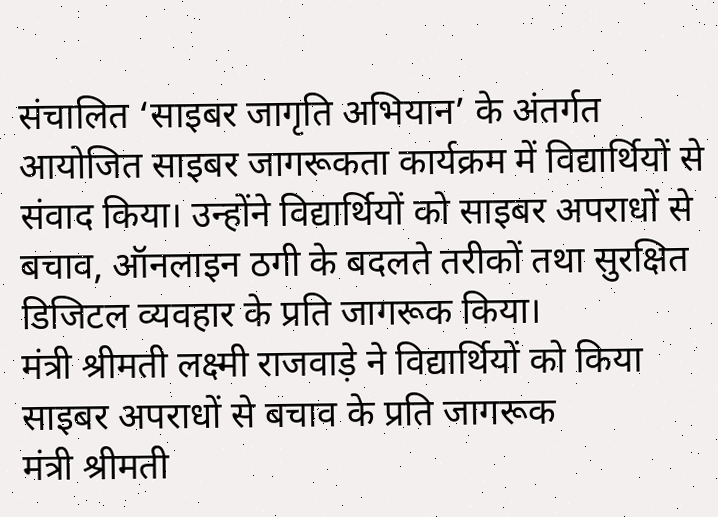संचालित ‘साइबर जागृति अभियान’ के अंतर्गत आयोजित साइबर जागरूकता कार्यक्रम में विद्यार्थियों से संवाद किया। उन्होंने विद्यार्थियों को साइबर अपराधों से बचाव, ऑनलाइन ठगी के बदलते तरीकों तथा सुरक्षित डिजिटल व्यवहार के प्रति जागरूक किया।
मंत्री श्रीमती लक्ष्मी राजवाड़े ने विद्यार्थियों को किया साइबर अपराधों से बचाव के प्रति जागरूक
मंत्री श्रीमती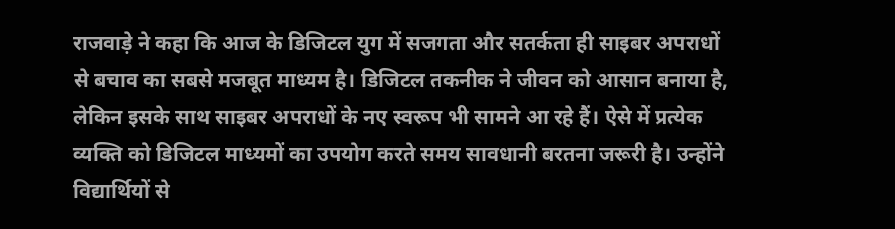राजवाड़े ने कहा कि आज के डिजिटल युग में सजगता और सतर्कता ही साइबर अपराधों से बचाव का सबसे मजबूत माध्यम है। डिजिटल तकनीक ने जीवन को आसान बनाया है, लेकिन इसके साथ साइबर अपराधों के नए स्वरूप भी सामने आ रहे हैं। ऐसे में प्रत्येक व्यक्ति को डिजिटल माध्यमों का उपयोग करते समय सावधानी बरतना जरूरी है। उन्होंने विद्यार्थियों से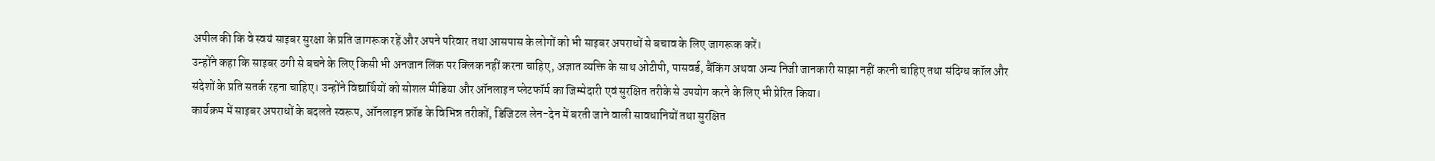अपील की कि वे स्वयं साइबर सुरक्षा के प्रति जागरूक रहें और अपने परिवार तथा आसपास के लोगों को भी साइबर अपराधों से बचाव के लिए जागरूक करें।
उन्होंने कहा कि साइबर ठगी से बचने के लिए किसी भी अनजान लिंक पर क्लिक नहीं करना चाहिए, अज्ञात व्यक्ति के साथ ओटीपी, पासवर्ड, बैंकिंग अथवा अन्य निजी जानकारी साझा नहीं करनी चाहिए तथा संदिग्ध कॉल और संदेशों के प्रति सतर्क रहना चाहिए। उन्होंने विद्यार्थियों को सोशल मीडिया और ऑनलाइन प्लेटफॉर्म का जिम्मेदारी एवं सुरक्षित तरीके से उपयोग करने के लिए भी प्रेरित किया।
कार्यक्रम में साइबर अपराधों के बदलते स्वरूप, ऑनलाइन फ्रॉड के विभिन्न तरीकों, डिजिटल लेन-देन में बरती जाने वाली सावधानियों तथा सुरक्षित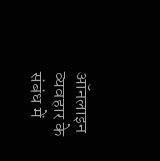ऑनलाइन व्यवहार के संबंध में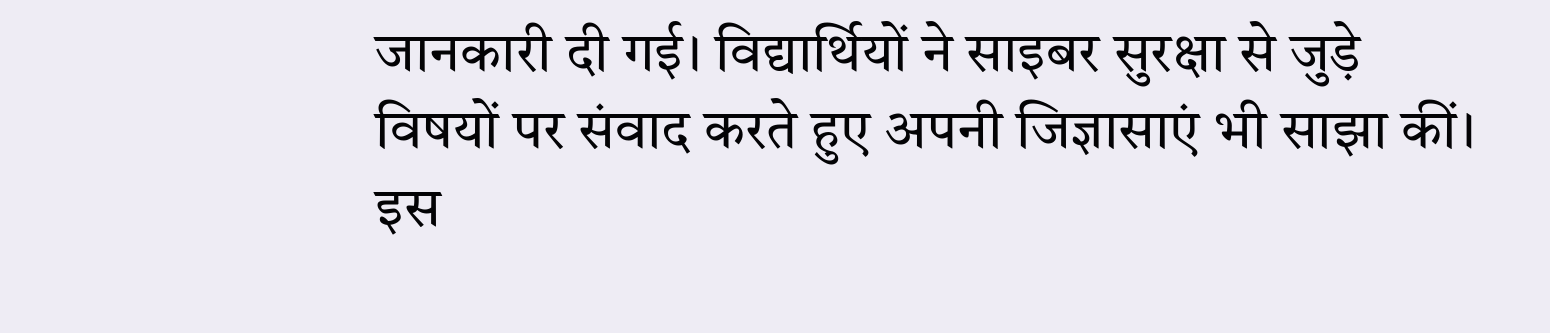जानकारी दी गई। विद्यार्थियों ने साइबर सुरक्षा से जुड़े विषयों पर संवाद करते हुए अपनी जिज्ञासाएं भी साझा कीं।
इस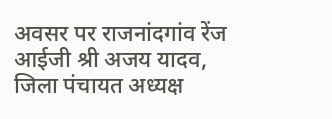अवसर पर राजनांदगांव रेंज आईजी श्री अजय यादव, जिला पंचायत अध्यक्ष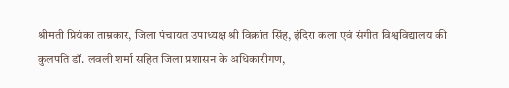श्रीमती प्रियंका ताम्रकार, जिला पंचायत उपाध्यक्ष श्री विक्रांत सिंह, इंदिरा कला एवं संगीत विश्वविद्यालय की कुलपति डॉ. लवली शर्मा सहित जिला प्रशासन के अधिकारीगण,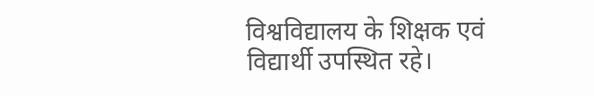विश्वविद्यालय के शिक्षक एवं विद्यार्थी उपस्थित रहे।